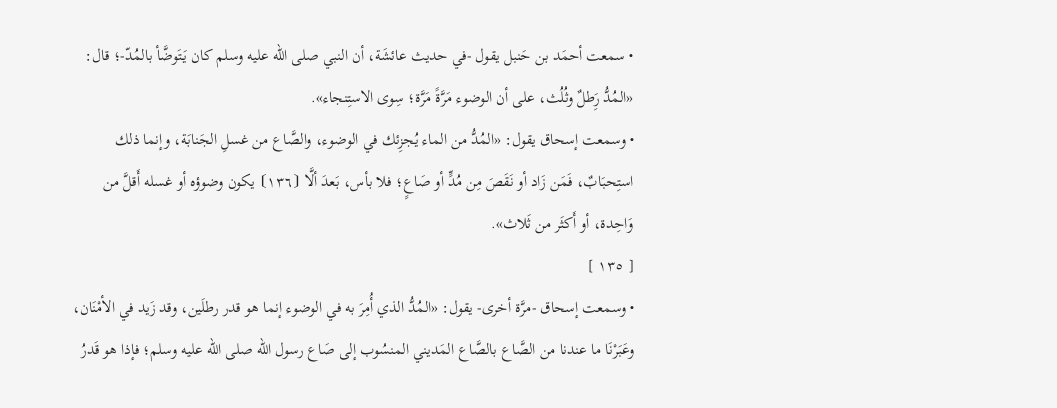• سمعت أحمَد بن حَنبل يقول -في حديث عائشَة، أن النبي صلى الله عليه وسلم كان يَتَوضَّأ بالمُدّ-؛ قال: «المُدُّ رَِطلٌ وثُلُث، على أن الوضوء مَرَّةً مَرَّة؛ سِوى الاستِنجاء».
• وسمعت إسحاق يقول: «المُدُّ من الماء يُجزِئك في الوضوء، والصَّاع من غسلِ الجَنابَة، وإنما ذلك استِحبَابٌ، فَمَن زَاد أو نَقَصَ مِن مُدٍّ أو صَاعٍ؛ فلا بأس، بَعدَ ألَّا ⦗١٣٦⦘ يكون وضوؤه أو غسله أَقلَّ من وَاحِدة، أو أَكثَر من ثَلاث».
[ ١٣٥ ]
• وسمعت إسحاق -مرَّة أخرى- يقول: «المُدُّ الذي أُمِرَ به في الوضوء إنما هو قدر رطلَين، وقد زَيد في الأمْنَان، وعَبَرْنَا ما عندنا من الصَّاع بالصَّاع المَديني المنسُوب إلى صَاع رسول الله صلى الله عليه وسلم؛ فإذا هو قَدرُ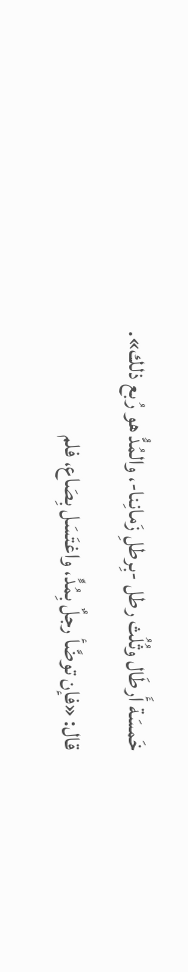خَمسَة أَرطَال وثُلُث رطل -بِرطلِ زَمانِنا-، والمُدُّ هو رُبع ذلك».
قال: «فإن توضَّأ رجلٌ بِمُدٍّ، واغتَسَل بِصَاع، فلم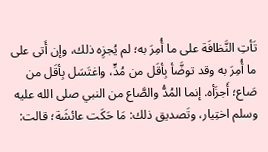تَأتِ النَّظافَة على ما أُمِرَ به؛ لم يُجزِه ذلك، وإن أَتى على ما أُمِرَ به وقد توضَّأ بِأقَل من مُدٍّ، واغتَسَل بِأقَل من صَاع؛ أَجزَأه. إنما المُدُّ والصَّاع من النبي صلى الله عليه وسلم اختِيار، وتَصديق ذلك: مَا حَكَت عائشَة؛ قالت: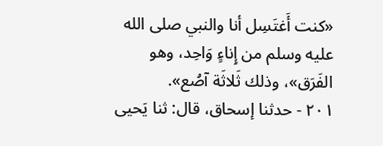«كنت أَغتَسِل أنا والنبي صلى الله عليه وسلم من إِناءٍ وَاحِد، وهو الفَرَق»، وذلك ثَلاثَة آصُع».
٢٠١ - حدثنا إسحاق، قال: ثنا يَحيى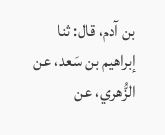بن آدم، قال: ثنا إبراهيم بن سَعد، عن الزُّهري، عن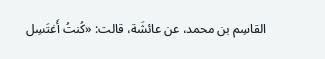القاسِم بن محمد، عن عائشَة، قالت: «كُنتُ أَغتَسِل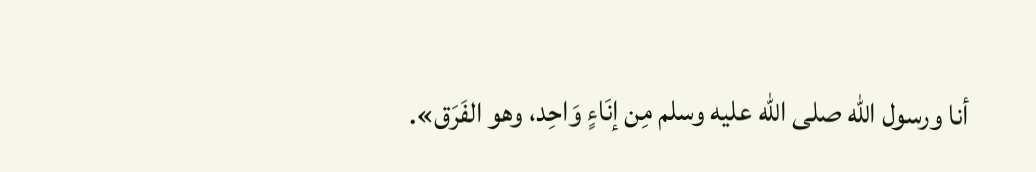أنا ورسول الله صلى الله عليه وسلم مِن إنَاءٍ وَاحِد، وهو الفَرَق».